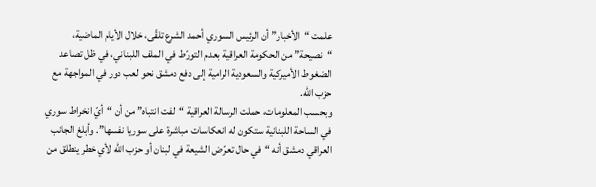علمت “الأخبار” أن الرئيس السوري أحمد الشرع تلقّى، خلال الأيام الماضية، “نصيحة” من الحكومة العراقية بعدم التورّط في الملف اللبناني، في ظل تصاعد الضغوط الأميركية والسعودية الرامية إلى دفع دمشق نحو لعب دور في المواجهة مع حزب الله.
وبحسب المعلومات، حملت الرسالة العراقية “لفت انتباه” من أن “أيّ انخراط سوري في الساحة اللبنانية ستكون له انعكاسات مباشرة على سوريا نفسها”. وأبلغ الجانب العراقي دمشق أنه “في حال تعرّض الشيعة في لبنان أو حزب الله لأي خطر ينطلق من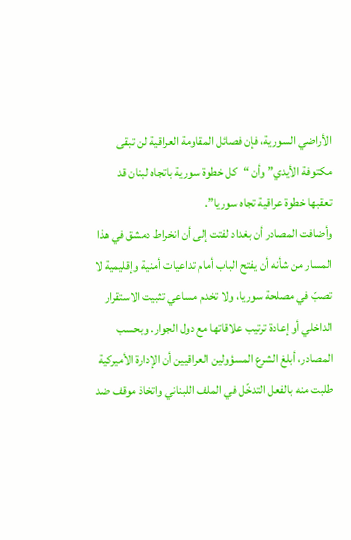الأراضي السورية، فإن فصائل المقاومة العراقية لن تبقى مكتوفة الأيدي” وأن “كل خطوة سورية باتجاه لبنان قد تعقبها خطوة عراقية تجاه سوريا”.
وأضافت المصادر أن بغداد لفتت إلى أن انخراط دمشق في هذا المسار من شأنه أن يفتح الباب أمام تداعيات أمنية وإقليمية لا تصبّ في مصلحة سوريا، ولا تخدم مساعي تثبيت الاستقرار الداخلي أو إعادة ترتيب علاقاتها مع دول الجوار. وبحسب المصادر، أبلغ الشرع المسؤولين العراقيين أن الإدارة الأميركية طلبت منه بالفعل التدخّل في الملف اللبناني واتخاذ موقف ضد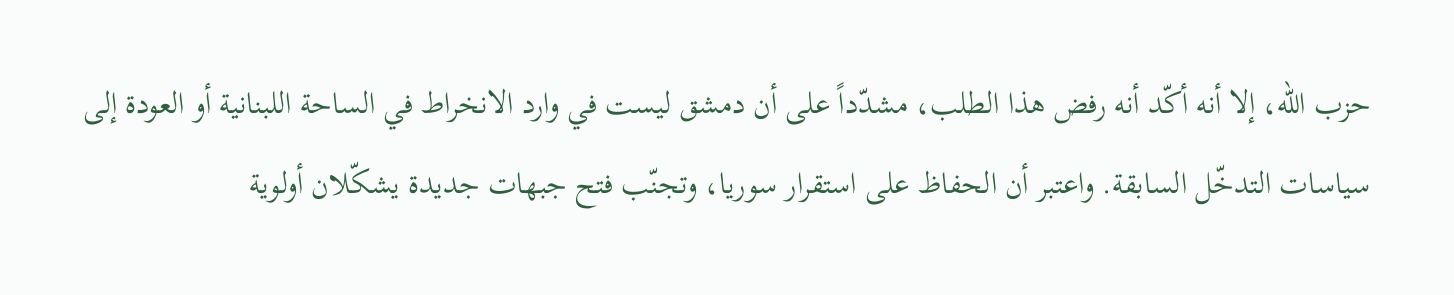حزب الله، إلا أنه أكّد أنه رفض هذا الطلب، مشدّداً على أن دمشق ليست في وارد الانخراط في الساحة اللبنانية أو العودة إلى سياسات التدخّل السابقة. واعتبر أن الحفاظ على استقرار سوريا، وتجنّب فتح جبهات جديدة يشكّلان أولوية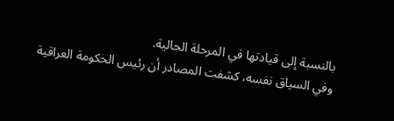بالنسبة إلى قيادتها في المرحلة الحالية.
وفي السياق نفسه، كشفت المصادر أن رئيس الحكومة العراقية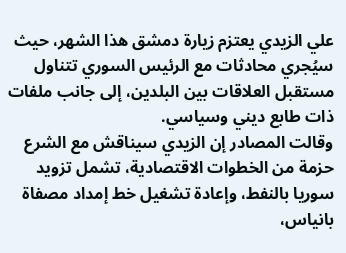علي الزيدي يعتزم زيارة دمشق هذا الشهر، حيث سيُجري محادثات مع الرئيس السوري تتناول مستقبل العلاقات بين البلدين، إلى جانب ملفات ذات طابع ديني وسياسي.
وقالت المصادر إن الزيدي سيناقش مع الشرع حزمة من الخطوات الاقتصادية، تشمل تزويد سوريا بالنفط، وإعادة تشغيل خط إمداد مصفاة بانياس،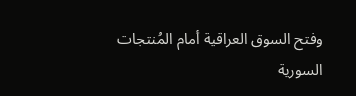وفتح السوق العراقية أمام المُنتجات السورية